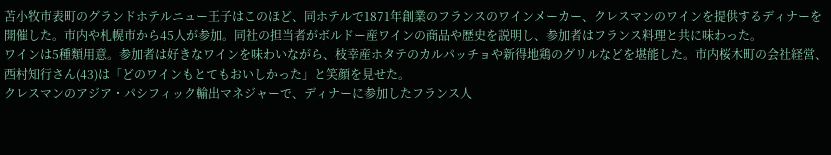苫小牧市表町のグランドホテルニュー王子はこのほど、同ホテルで1871年創業のフランスのワインメーカー、クレスマンのワインを提供するディナーを開催した。市内や札幌市から45人が参加。同社の担当者がボルドー産ワインの商品や歴史を説明し、参加者はフランス料理と共に味わった。
ワインは5種類用意。参加者は好きなワインを味わいながら、枝幸産ホタテのカルパッチョや新得地鶏のグリルなどを堪能した。市内桜木町の会社経営、西村知行さん(43)は「どのワインもとてもおいしかった」と笑顔を見せた。
クレスマンのアジア・パシフィック輸出マネジャーで、ディナーに参加したフランス人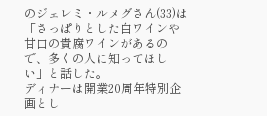のジェレミ・ルメグさん(33)は「さっぱりとした白ワインや甘口の貴腐ワインがあるので、多くの人に知ってほしい」と話した。
ディナーは開業20周年特別企画とし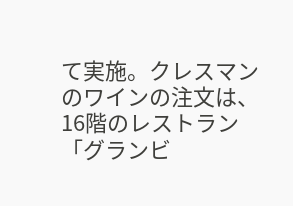て実施。クレスマンのワインの注文は、16階のレストラン「グランビ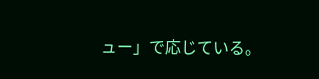ュー」で応じている。